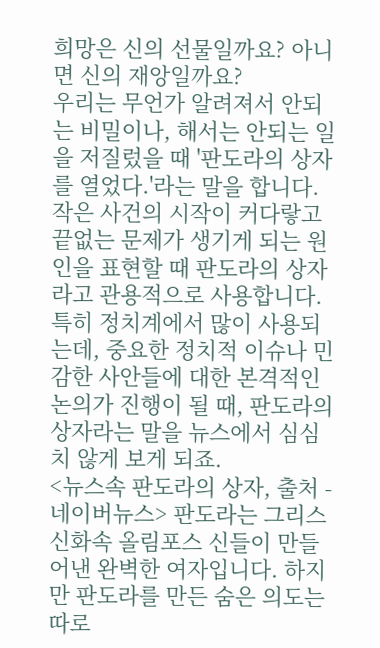희망은 신의 선물일까요? 아니면 신의 재앙일까요?
우리는 무언가 알려져서 안되는 비밀이나, 해서는 안되는 일을 저질렀을 때 '판도라의 상자를 열었다.'라는 말을 합니다.
작은 사건의 시작이 커다랗고 끝없는 문제가 생기게 되는 원인을 표현할 때 판도라의 상자라고 관용적으로 사용합니다. 특히 정치계에서 많이 사용되는데, 중요한 정치적 이슈나 민감한 사안들에 대한 본격적인 논의가 진행이 될 때, 판도라의 상자라는 말을 뉴스에서 심심치 않게 보게 되죠.
<뉴스속 판도라의 상자, 출처 - 네이버뉴스> 판도라는 그리스 신화속 올림포스 신들이 만들어낸 완벽한 여자입니다. 하지만 판도라를 만든 숨은 의도는 따로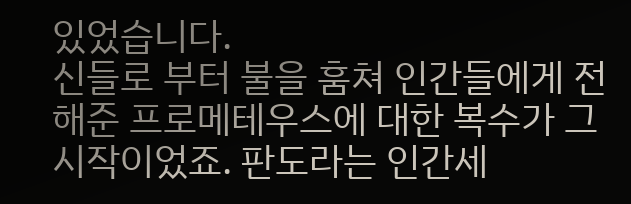있었습니다.
신들로 부터 불을 훔쳐 인간들에게 전해준 프로메테우스에 대한 복수가 그 시작이었죠. 판도라는 인간세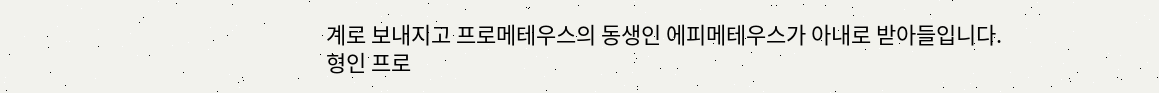계로 보내지고 프로메테우스의 동생인 에피메테우스가 아내로 받아들입니다.
형인 프로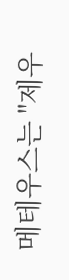메테우스는 "제우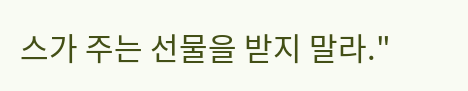스가 주는 선물을 받지 말라."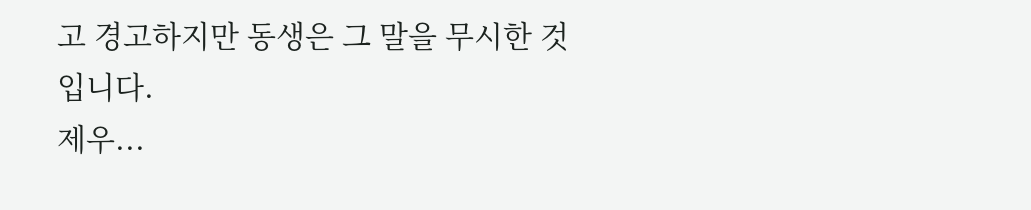고 경고하지만 동생은 그 말을 무시한 것입니다.
제우...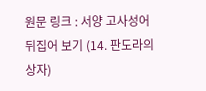원문 링크 : 서양 고사성어 뒤집어 보기 (14. 판도라의 상자)